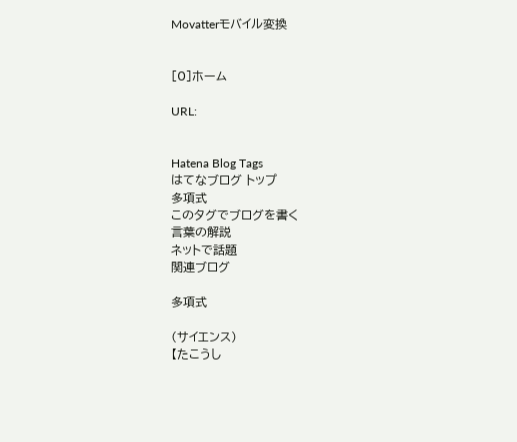Movatterモバイル変換


[0]ホーム

URL:


Hatena Blog Tags
はてなブログ トップ
多項式
このタグでブログを書く
言葉の解説
ネットで話題
関連ブログ

多項式

(サイエンス)
【たこうし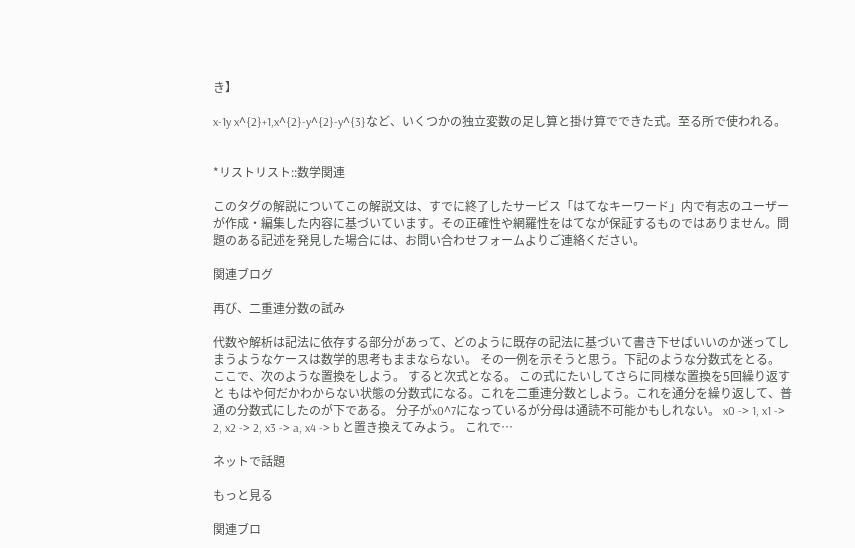き】

x-1y x^{2}+1,x^{2}-y^{2}-y^{3}など、いくつかの独立変数の足し算と掛け算でできた式。至る所で使われる。


*リストリスト::数学関連

このタグの解説についてこの解説文は、すでに終了したサービス「はてなキーワード」内で有志のユーザーが作成・編集した内容に基づいています。その正確性や網羅性をはてなが保証するものではありません。問題のある記述を発見した場合には、お問い合わせフォームよりご連絡ください。

関連ブログ

再び、二重連分数の試み

代数や解析は記法に依存する部分があって、どのように既存の記法に基づいて書き下せばいいのか迷ってしまうようなケースは数学的思考もままならない。 その一例を示そうと思う。下記のような分数式をとる。 ここで、次のような置換をしよう。 すると次式となる。 この式にたいしてさらに同様な置換を5回繰り返すと もはや何だかわからない状態の分数式になる。これを二重連分数としよう。これを通分を繰り返して、普通の分数式にしたのが下である。 分子がx0^7になっているが分母は通読不可能かもしれない。 x0 -> 1, x1 -> 2, x2 -> 2, x3 -> a, x4 -> b と置き換えてみよう。 これで…

ネットで話題

もっと見る

関連ブロ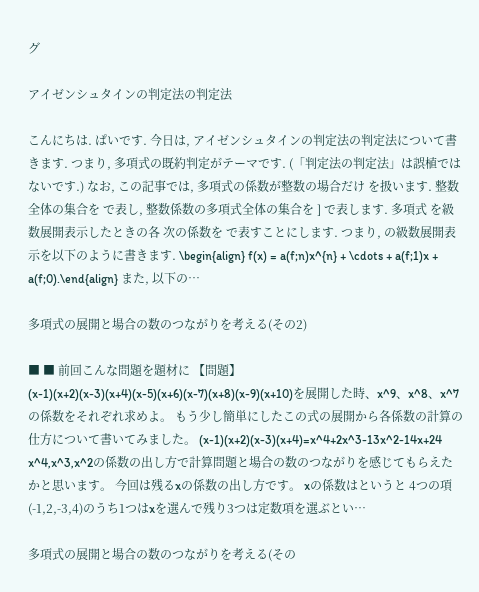グ

アイゼンシュタインの判定法の判定法

こんにちは. ぱいです. 今日は, アイゼンシュタインの判定法の判定法について書きます. つまり, 多項式の既約判定がテーマです. (「判定法の判定法」は誤植ではないです.) なお, この記事では, 多項式の係数が整数の場合だけ を扱います. 整数全体の集合を で表し, 整数係数の多項式全体の集合を ] で表します. 多項式 を級数展開表示したときの各 次の係数を で表すことにします. つまり, の級数展開表示を以下のように書きます. \begin{align} f(x) = a(f;n)x^{n} + \cdots + a(f;1)x + a(f;0).\end{align} また, 以下の…

多項式の展開と場合の数のつながりを考える(その2)

■ ■ 前回こんな問題を題材に 【問題】 (x-1)(x+2)(x-3)(x+4)(x-5)(x+6)(x-7)(x+8)(x-9)(x+10)を展開した時、x^9、x^8、x^7の係数をそれぞれ求めよ。 もう少し簡単にしたこの式の展開から各係数の計算の仕方について書いてみました。 (x-1)(x+2)(x-3)(x+4)=x^4+2x^3-13x^2-14x+24 x^4,x^3,x^2の係数の出し方で計算問題と場合の数のつながりを感じてもらえたかと思います。 今回は残るxの係数の出し方です。 xの係数はというと 4つの項(-1,2,-3,4)のうち1つはxを選んで残り3つは定数項を選ぶとい…

多項式の展開と場合の数のつながりを考える(その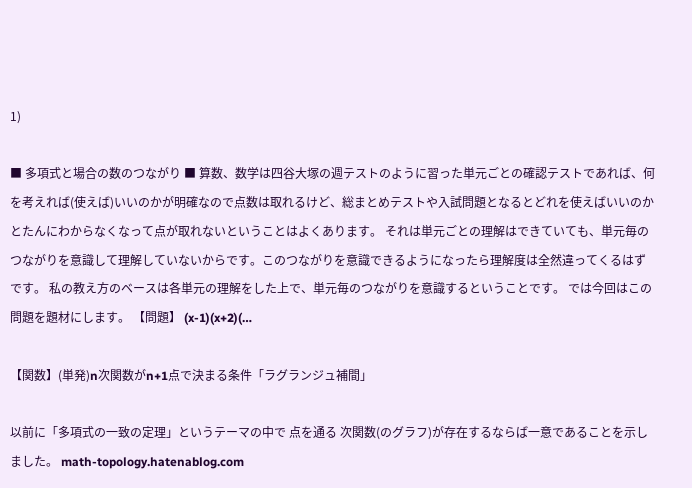1)

■ 多項式と場合の数のつながり ■ 算数、数学は四谷大塚の週テストのように習った単元ごとの確認テストであれば、何を考えれば(使えば)いいのかが明確なので点数は取れるけど、総まとめテストや入試問題となるとどれを使えばいいのかとたんにわからなくなって点が取れないということはよくあります。 それは単元ごとの理解はできていても、単元毎のつながりを意識して理解していないからです。このつながりを意識できるようになったら理解度は全然違ってくるはずです。 私の教え方のベースは各単元の理解をした上で、単元毎のつながりを意識するということです。 では今回はこの問題を題材にします。 【問題】 (x-1)(x+2)(…

【関数】(単発)n次関数がn+1点で決まる条件「ラグランジュ補間」

以前に「多項式の一致の定理」というテーマの中で 点を通る 次関数(のグラフ)が存在するならば一意であることを示しました。 math-topology.hatenablog.com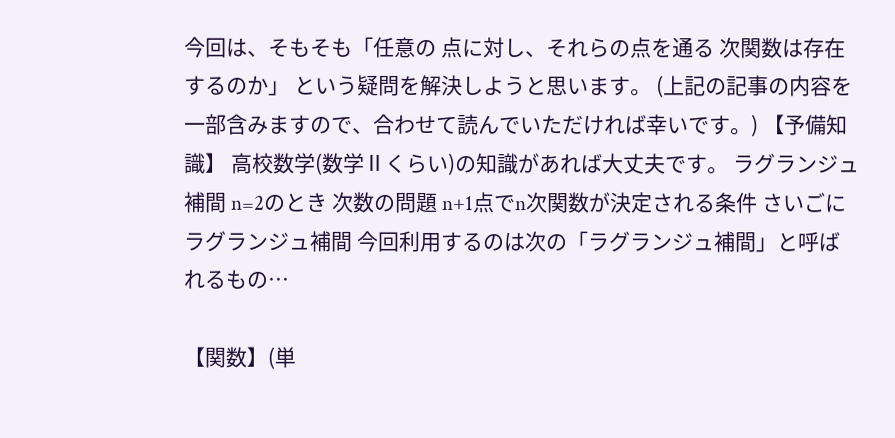今回は、そもそも「任意の 点に対し、それらの点を通る 次関数は存在するのか」 という疑問を解決しようと思います。 (上記の記事の内容を一部含みますので、合わせて読んでいただければ幸いです。) 【予備知識】 高校数学(数学Ⅱくらい)の知識があれば大丈夫です。 ラグランジュ補間 n=2のとき 次数の問題 n+1点でn次関数が決定される条件 さいごに ラグランジュ補間 今回利用するのは次の「ラグランジュ補間」と呼ばれるもの…

【関数】(単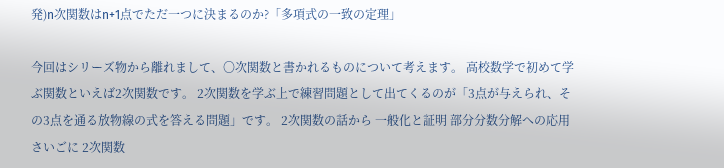発)n次関数はn+1点でただ一つに決まるのか?「多項式の一致の定理」

今回はシリーズ物から離れまして、〇次関数と書かれるものについて考えます。 高校数学で初めて学ぶ関数といえば2次関数です。 2次関数を学ぶ上で練習問題として出てくるのが「3点が与えられ、その3点を通る放物線の式を答える問題」です。 2次関数の話から 一般化と証明 部分分数分解への応用 さいごに 2次関数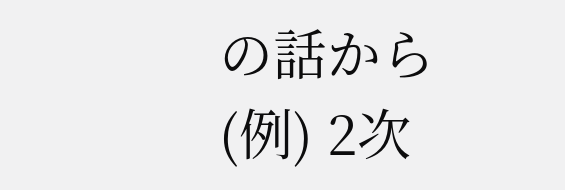の話から (例) 2次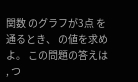関数 のグラフが3点 を通るとき、 の値を求めよ。 この問題の答えは , つ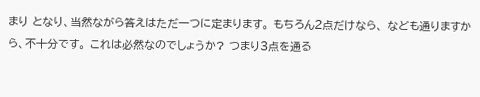まり となり、当然ながら答えはただ一つに定まります。 もちろん2点だけなら、 なども通りますから、不十分です。 これは必然なのでしょうか? つまり3点を通る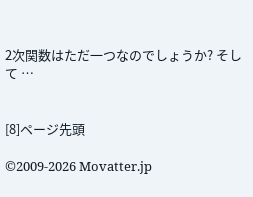2次関数はただ一つなのでしょうか? そして …


[8]ページ先頭

©2009-2026 Movatter.jp